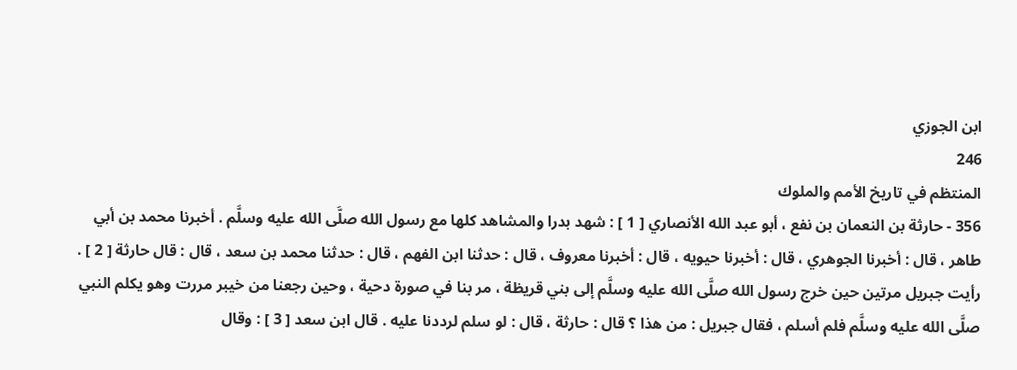ابن الجوزي
246
المنتظم في تاريخ الأمم والملوك
356 - حارثة بن النعمان بن نفع ، أبو عبد الله الأنصاري [ 1 ] : شهد بدرا والمشاهد كلها مع رسول الله صلَّى الله عليه وسلَّم . أخبرنا محمد بن أبي طاهر ، قال : أخبرنا الجوهري ، قال : أخبرنا حيويه ، قال : أخبرنا معروف ، قال : حدثنا ابن الفهم ، قال : حدثنا محمد بن سعد ، قال : قال حارثة [ 2 ] . رأيت جبريل مرتين حين خرج رسول الله صلَّى الله عليه وسلَّم إلى بني قريظة ، مر بنا في صورة دحية ، وحين رجعنا من خيبر مررت وهو يكلم النبي صلَّى الله عليه وسلَّم فلم أسلم ، فقال جبريل : من هذا ؟ قال : حارثة ، قال : لو سلم لرددنا عليه . قال ابن سعد [ 3 ] : وقال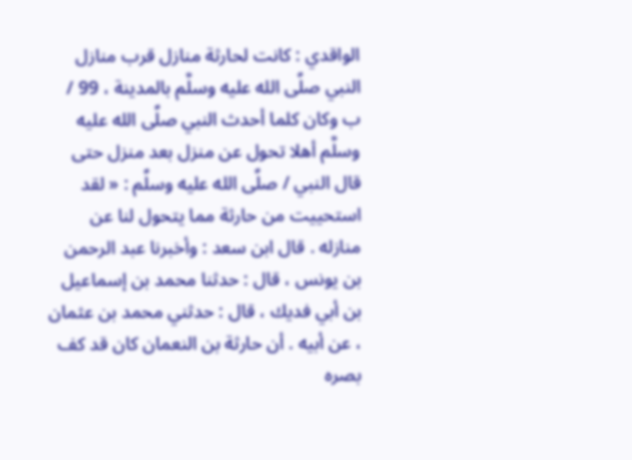الواقدي : كانت لحارثة منازل قرب منازل النبي صلَّى الله عليه وسلَّم بالمدينة ، 99 / ب وكان كلما أحدث النبي صلَّى الله عليه وسلَّم أهلا تحول عن منزل بعد منزل حتى قال النبي / صلَّى الله عليه وسلَّم : « لقد استحييت من حارثة مما يتحول لنا عن منازله . قال ابن سعد : وأخبرنا عبد الرحمن بن يونس ، قال : حدثنا محمد بن إسماعيل بن أبي فديك ، قال : حدثني محمد بن عثمان ، عن أبيه . أن حارثة بن النعمان كان قد كف بصره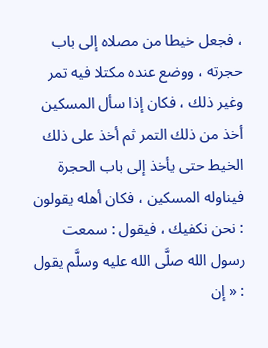، فجعل خيطا من مصلاه إلى باب حجرته ، ووضع عنده مكتلا فيه تمر وغير ذلك ، فكان إذا سأل المسكين أخذ من ذلك التمر ثم أخذ على ذلك الخيط حتى يأخذ إلى باب الحجرة فيناوله المسكين ، فكان أهله يقولون : نحن نكفيك ، فيقول : سمعت رسول الله صلَّى الله عليه وسلَّم يقول : « إن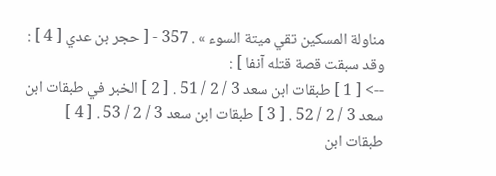مناولة المسكين تقي ميتة السوء » . 357 - [ حجر بن عدي [ 4 ] : وقد سبقت قصة قتله آنفا ] :
--> [ 1 ] طبقات ابن سعد 3 / 2 / 51 . [ 2 ] الخبر في طبقات ابن سعد 3 / 2 / 52 . [ 3 ] طبقات ابن سعد 3 / 2 / 53 . [ 4 ] طبقات ابن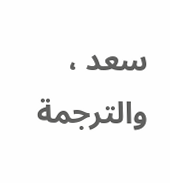سعد ، والترجمة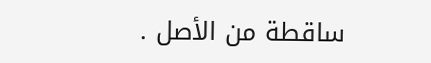ساقطة من الأصل .